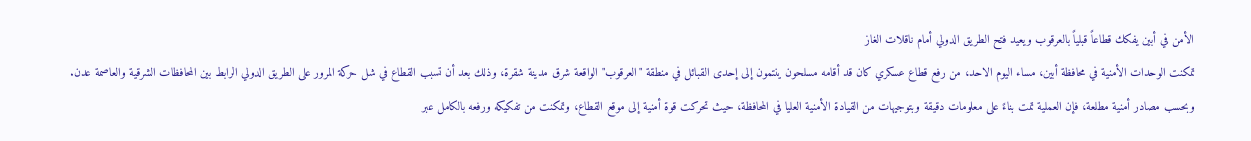الأمن في أبين يفكك قطاعاً قبلياً بالعرقوب ويعيد فتح الطريق الدولي أمام ناقلات الغاز
تمكنت الوحدات الأمنية في محافظة أبين، مساء اليوم الاحد، من رفع قطاع عسكري كان قد أقامه مسلحون ينتمون إلى إحدى القبائل في منطقة "العرقوب" الواقعة شرق مدينة شقرة، وذلك بعد أن تسبب القطاع في شل حركة المرور على الطريق الدولي الرابط بين المحافظات الشرقية والعاصمة عدن.
وبحسب مصادر أمنية مطلعة، فإن العملية تمت بناءً على معلومات دقيقة وبتوجيهات من القيادة الأمنية العليا في المحافظة، حيث تحركت قوة أمنية إلى موقع القطاع، وتمكنت من تفكيكه ورفعه بالكامل عبر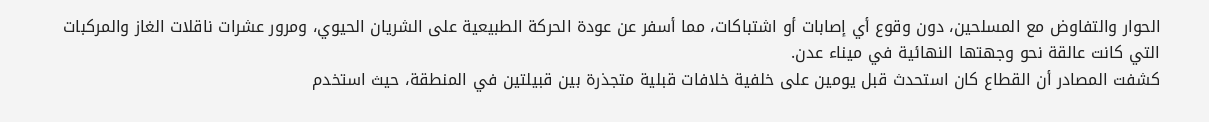الحوار والتفاوض مع المسلحين، دون وقوع أي إصابات أو اشتباكات، مما أسفر عن عودة الحركة الطبيعية على الشريان الحيوي، ومرور عشرات ناقلات الغاز والمركبات التي كانت عالقة نحو وجهتها النهائية في ميناء عدن.
كشفت المصادر أن القطاع كان استحدث قبل يومين على خلفية خلافات قبلية متجذرة بين قبيلتين في المنطقة، حيث استخدم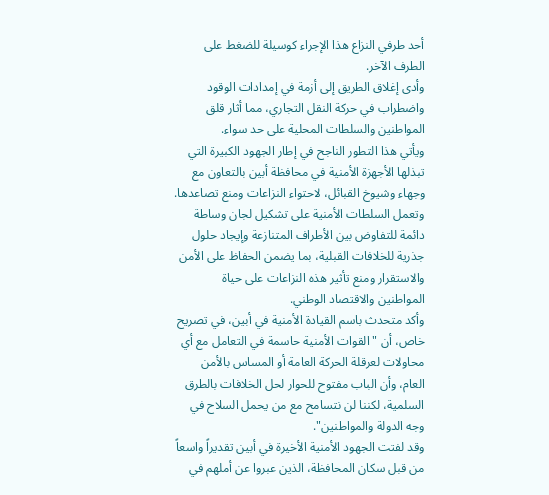أحد طرفي النزاع هذا الإجراء كوسيلة للضغط على الطرف الآخر.
وأدى إغلاق الطريق إلى أزمة في إمدادات الوقود واضطراب في حركة النقل التجاري، مما أثار قلق المواطنين والسلطات المحلية على حد سواء.
ويأتي هذا التطور الناجح في إطار الجهود الكبيرة التي تبذلها الأجهزة الأمنية في محافظة أبين بالتعاون مع وجهاء وشيوخ القبائل، لاحتواء النزاعات ومنع تصاعدها. وتعمل السلطات الأمنية على تشكيل لجان وساطة دائمة للتفاوض بين الأطراف المتنازعة وإيجاد حلول جذرية للخلافات القبلية، بما يضمن الحفاظ على الأمن والاستقرار ومنع تأثير هذه النزاعات على حياة المواطنين والاقتصاد الوطني.
وأكد متحدث باسم القيادة الأمنية في أبين، في تصريح خاص، أن "القوات الأمنية حاسمة في التعامل مع أي محاولات لعرقلة الحركة العامة أو المساس بالأمن العام، وأن الباب مفتوح للحوار لحل الخلافات بالطرق السلمية، لكننا لن نتسامح مع من يحمل السلاح في وجه الدولة والمواطنين".
وقد لفتت الجهود الأمنية الأخيرة في أبين تقديراً واسعاً من قبل سكان المحافظة، الذين عبروا عن أملهم في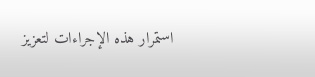استمرار هذه الإجراءات لتعزيز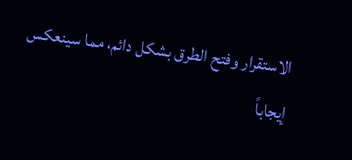الاستقرار وفتح الطرق بشكل دائم، مما سينعكس إيجاباً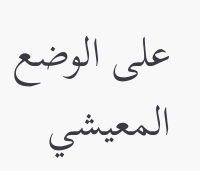على الوضع المعيشي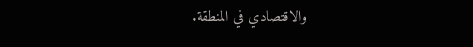والاقتصادي في المنطقة.